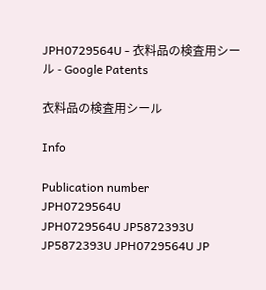JPH0729564U - 衣料品の検査用シール - Google Patents

衣料品の検査用シール

Info

Publication number
JPH0729564U
JPH0729564U JP5872393U JP5872393U JPH0729564U JP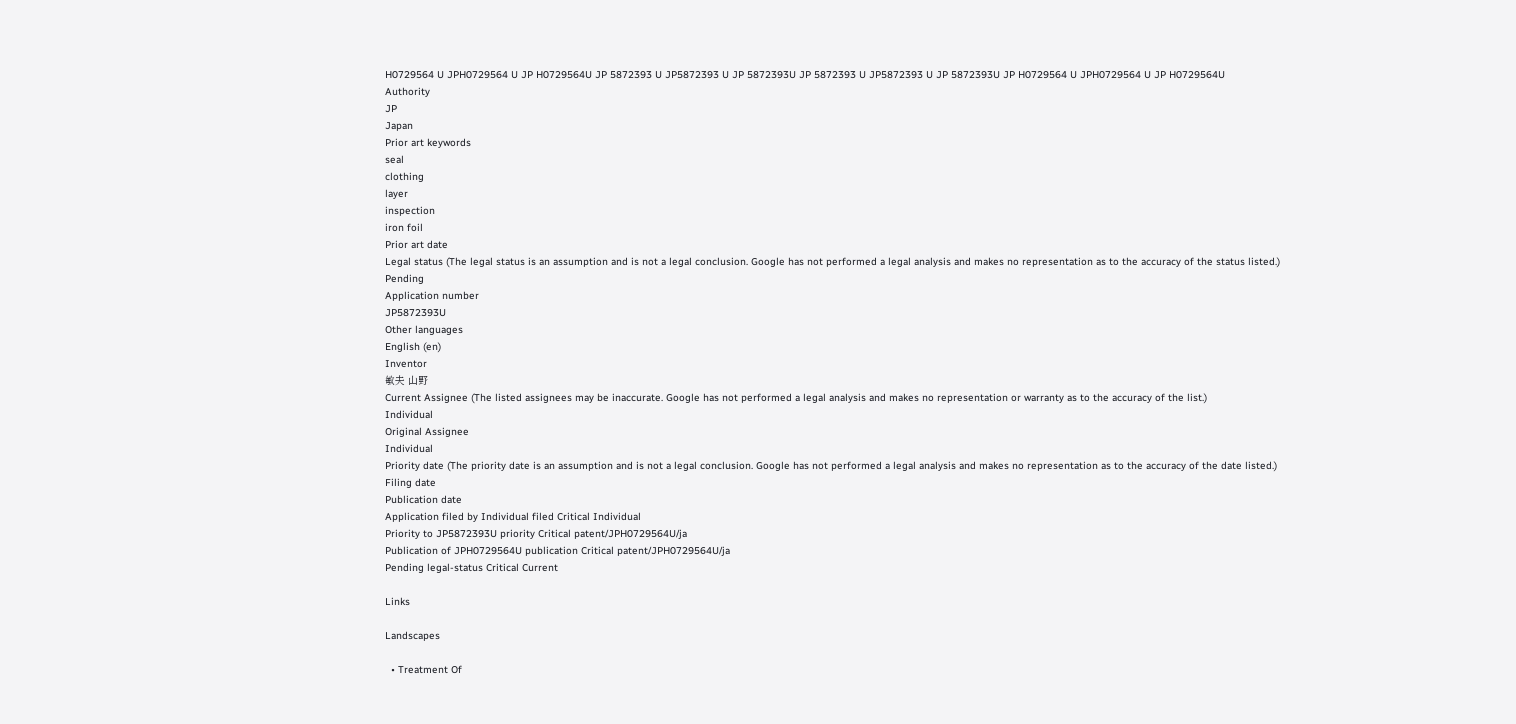H0729564 U JPH0729564 U JP H0729564U JP 5872393 U JP5872393 U JP 5872393U JP 5872393 U JP5872393 U JP 5872393U JP H0729564 U JPH0729564 U JP H0729564U
Authority
JP
Japan
Prior art keywords
seal
clothing
layer
inspection
iron foil
Prior art date
Legal status (The legal status is an assumption and is not a legal conclusion. Google has not performed a legal analysis and makes no representation as to the accuracy of the status listed.)
Pending
Application number
JP5872393U
Other languages
English (en)
Inventor
敏夫 山野
Current Assignee (The listed assignees may be inaccurate. Google has not performed a legal analysis and makes no representation or warranty as to the accuracy of the list.)
Individual
Original Assignee
Individual
Priority date (The priority date is an assumption and is not a legal conclusion. Google has not performed a legal analysis and makes no representation as to the accuracy of the date listed.)
Filing date
Publication date
Application filed by Individual filed Critical Individual
Priority to JP5872393U priority Critical patent/JPH0729564U/ja
Publication of JPH0729564U publication Critical patent/JPH0729564U/ja
Pending legal-status Critical Current

Links

Landscapes

  • Treatment Of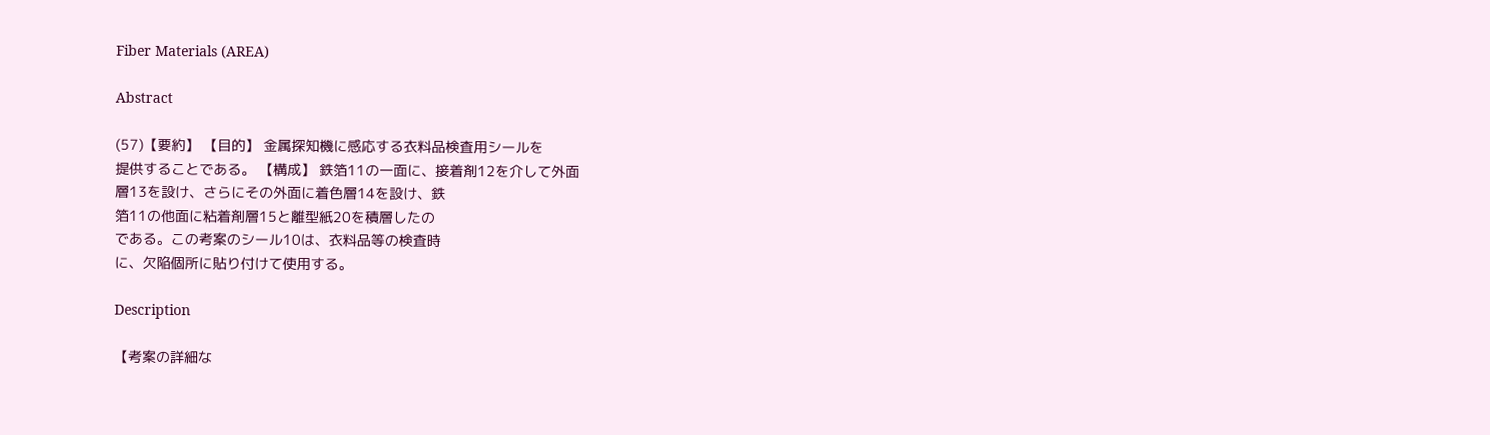Fiber Materials (AREA)

Abstract

(57)【要約】 【目的】 金属探知機に感応する衣料品検査用シールを
提供することである。 【構成】 鉄箔11の一面に、接着剤12を介して外面
層13を設け、さらにその外面に着色層14を設け、鉄
箔11の他面に粘着剤層15と離型紙20を積層したの
である。この考案のシール10は、衣料品等の検査時
に、欠陥個所に貼り付けて使用する。

Description

【考案の詳細な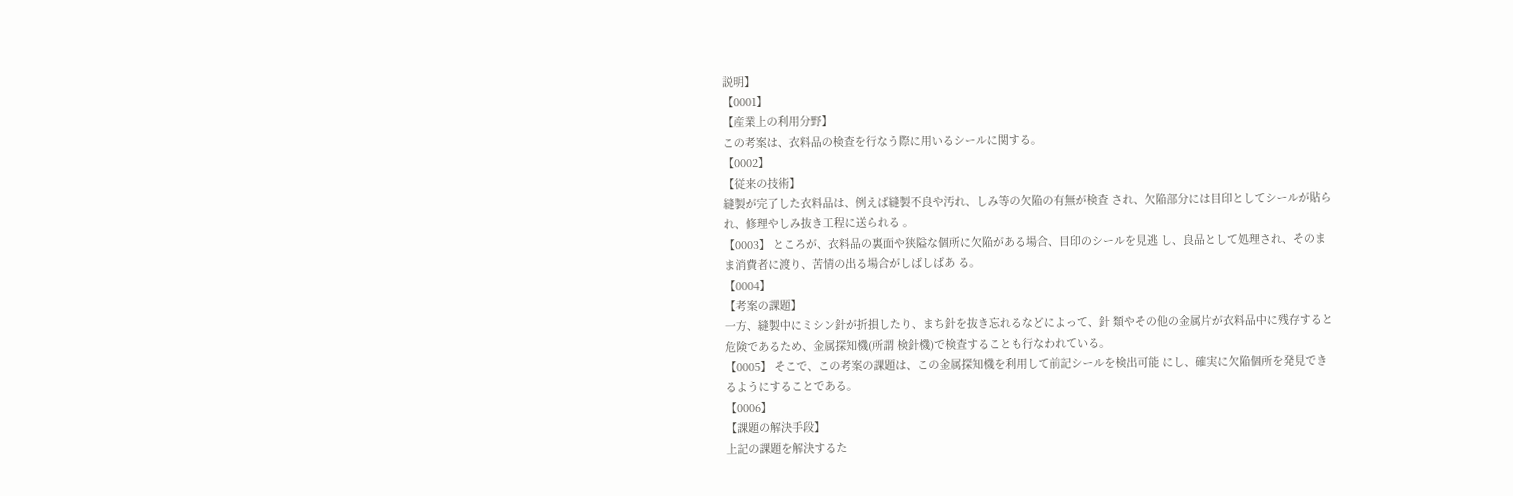説明】
【0001】
【産業上の利用分野】
この考案は、衣料品の検査を行なう際に用いるシールに関する。
【0002】
【従来の技術】
縫製が完了した衣料品は、例えば縫製不良や汚れ、しみ等の欠陥の有無が検査 され、欠陥部分には目印としてシールが貼られ、修理やしみ抜き工程に送られる 。
【0003】 ところが、衣料品の裏面や狭隘な個所に欠陥がある場合、目印のシールを見逃 し、良品として処理され、そのまま消費者に渡り、苦情の出る場合がしばしばあ る。
【0004】
【考案の課題】
一方、縫製中にミシン針が折損したり、まち針を抜き忘れるなどによって、針 類やその他の金属片が衣料品中に残存すると危険であるため、金属探知機(所謂 検針機)で検査することも行なわれている。
【0005】 そこで、この考案の課題は、この金属探知機を利用して前記シールを検出可能 にし、確実に欠陥個所を発見できるようにすることである。
【0006】
【課題の解決手段】
上記の課題を解決するた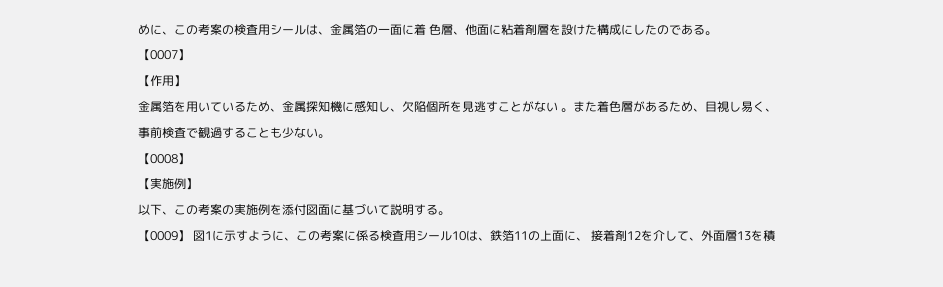めに、この考案の検査用シールは、金属箔の一面に着 色層、他面に粘着剤層を設けた構成にしたのである。
【0007】
【作用】
金属箔を用いているため、金属探知機に感知し、欠陥個所を見逃すことがない 。また着色層があるため、目視し易く、事前検査で観過することも少ない。
【0008】
【実施例】
以下、この考案の実施例を添付図面に基づいて説明する。
【0009】 図1に示すように、この考案に係る検査用シール10は、鉄箔11の上面に、 接着剤12を介して、外面層13を積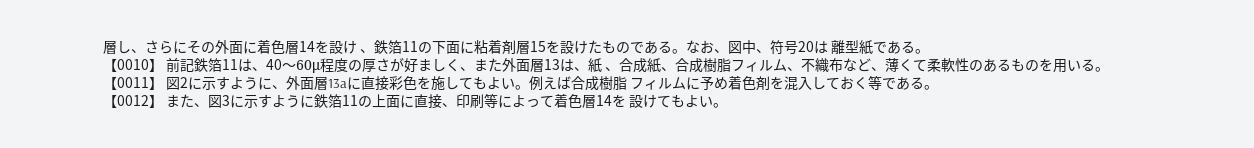層し、さらにその外面に着色層14を設け 、鉄箔11の下面に粘着剤層15を設けたものである。なお、図中、符号20は 離型紙である。
【0010】 前記鉄箔11は、40〜60μ程度の厚さが好ましく、また外面層13は、紙 、合成紙、合成樹脂フィルム、不織布など、薄くて柔軟性のあるものを用いる。
【0011】 図2に示すように、外面層13aに直接彩色を施してもよい。例えば合成樹脂 フィルムに予め着色剤を混入しておく等である。
【0012】 また、図3に示すように鉄箔11の上面に直接、印刷等によって着色層14を 設けてもよい。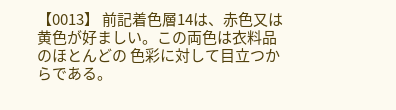【0013】 前記着色層14は、赤色又は黄色が好ましい。この両色は衣料品のほとんどの 色彩に対して目立つからである。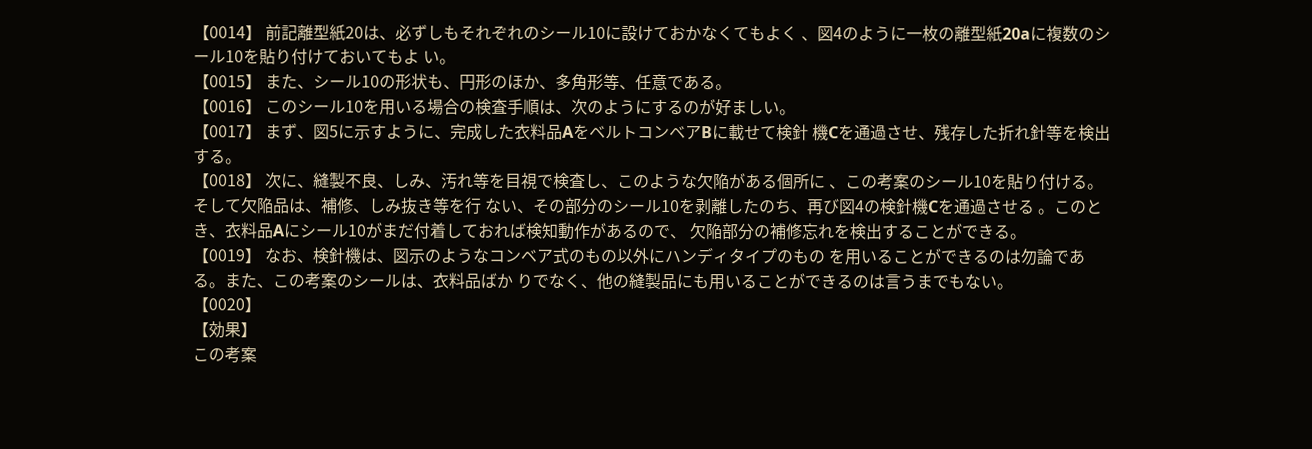【0014】 前記離型紙20は、必ずしもそれぞれのシール10に設けておかなくてもよく 、図4のように一枚の離型紙20aに複数のシール10を貼り付けておいてもよ い。
【0015】 また、シール10の形状も、円形のほか、多角形等、任意である。
【0016】 このシール10を用いる場合の検査手順は、次のようにするのが好ましい。
【0017】 まず、図5に示すように、完成した衣料品AをベルトコンベアBに載せて検針 機Cを通過させ、残存した折れ針等を検出する。
【0018】 次に、縫製不良、しみ、汚れ等を目視で検査し、このような欠陥がある個所に 、この考案のシール10を貼り付ける。そして欠陥品は、補修、しみ抜き等を行 ない、その部分のシール10を剥離したのち、再び図4の検針機Cを通過させる 。このとき、衣料品Aにシール10がまだ付着しておれば検知動作があるので、 欠陥部分の補修忘れを検出することができる。
【0019】 なお、検針機は、図示のようなコンベア式のもの以外にハンディタイプのもの を用いることができるのは勿論である。また、この考案のシールは、衣料品ばか りでなく、他の縫製品にも用いることができるのは言うまでもない。
【0020】
【効果】
この考案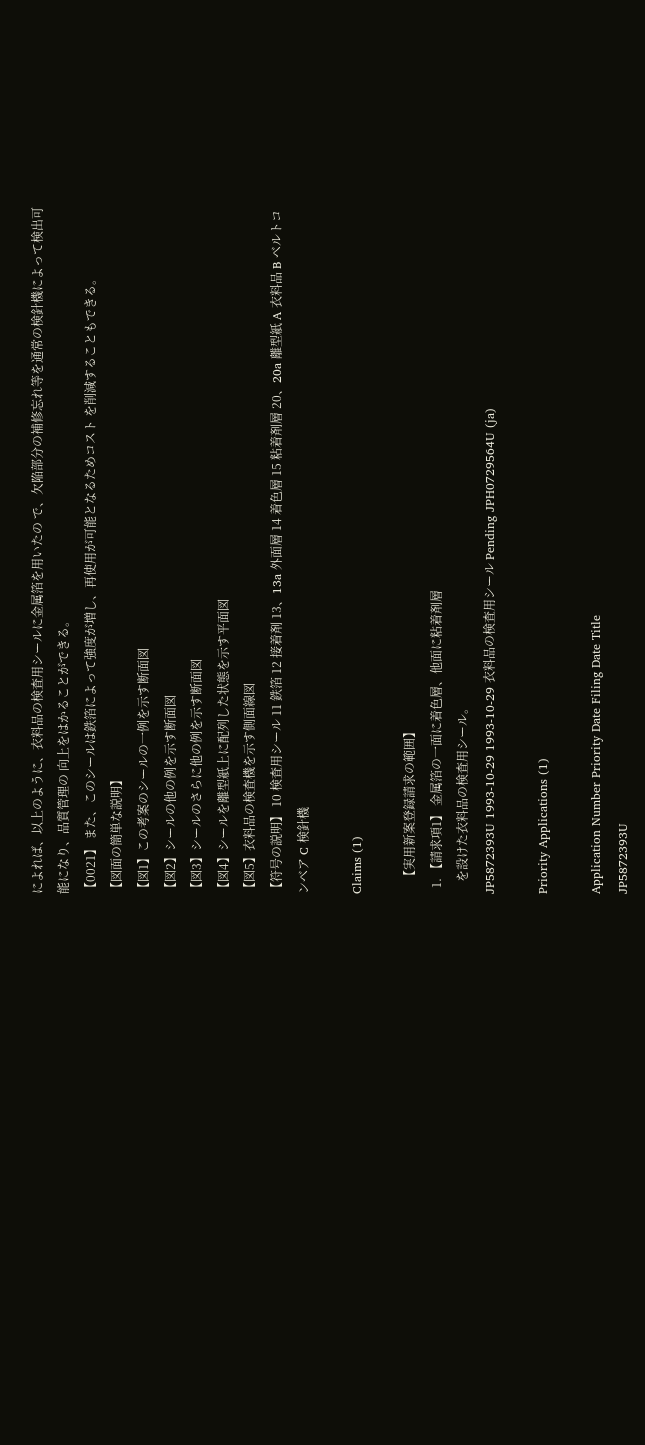によれば、以上のように、衣料品の検査用シールに金属箔を用いたの で、欠陥部分の補修忘れ等を通常の検針機によって検出可能になり、品質管理の 向上をはかることができる。
【0021】 また、このシールは鉄箔によって強度が増し、再使用が可能となるためコスト を削減することもできる。
【図面の簡単な説明】
【図1】この考案のシールの一例を示す断面図
【図2】シールの他の例を示す断面図
【図3】シールのさらに他の例を示す断面図
【図4】シールを離型紙上に配列した状態を示す平面図
【図5】衣料品の検査機を示す側面線図
【符号の説明】 10 検査用シール 11 鉄箔 12 接着剤 13、13a 外面層 14 着色層 15 粘着剤層 20、20a 離型紙 A 衣料品 B ベルトコンベア C 検針機

Claims (1)

    【実用新案登録請求の範囲】
  1. 【請求項1】 金属箔の一面に着色層、他面に粘着剤層
    を設けた衣料品の検査用シール。
JP5872393U 1993-10-29 1993-10-29 衣料品の検査用シール Pending JPH0729564U (ja)

Priority Applications (1)

Application Number Priority Date Filing Date Title
JP5872393U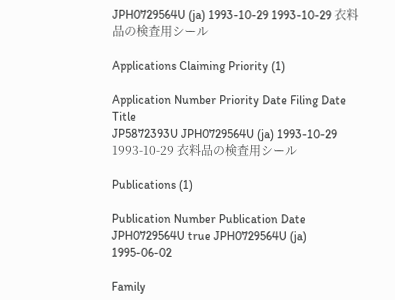JPH0729564U (ja) 1993-10-29 1993-10-29 衣料品の検査用シール

Applications Claiming Priority (1)

Application Number Priority Date Filing Date Title
JP5872393U JPH0729564U (ja) 1993-10-29 1993-10-29 衣料品の検査用シール

Publications (1)

Publication Number Publication Date
JPH0729564U true JPH0729564U (ja) 1995-06-02

Family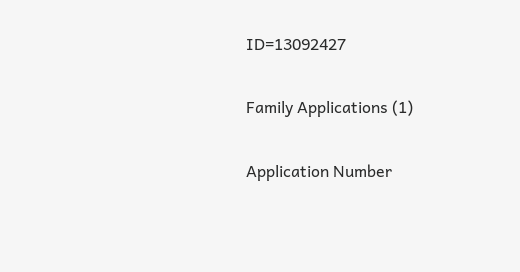ID=13092427

Family Applications (1)

Application Number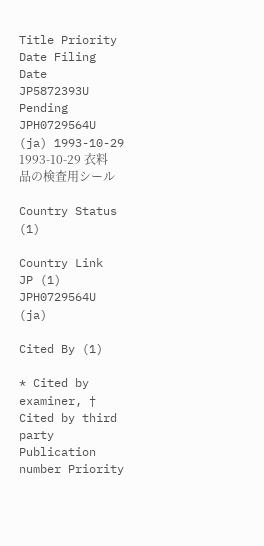Title Priority Date Filing Date
JP5872393U Pending JPH0729564U (ja) 1993-10-29 1993-10-29 衣料品の検査用シール

Country Status (1)

Country Link
JP (1) JPH0729564U (ja)

Cited By (1)

* Cited by examiner, † Cited by third party
Publication number Priority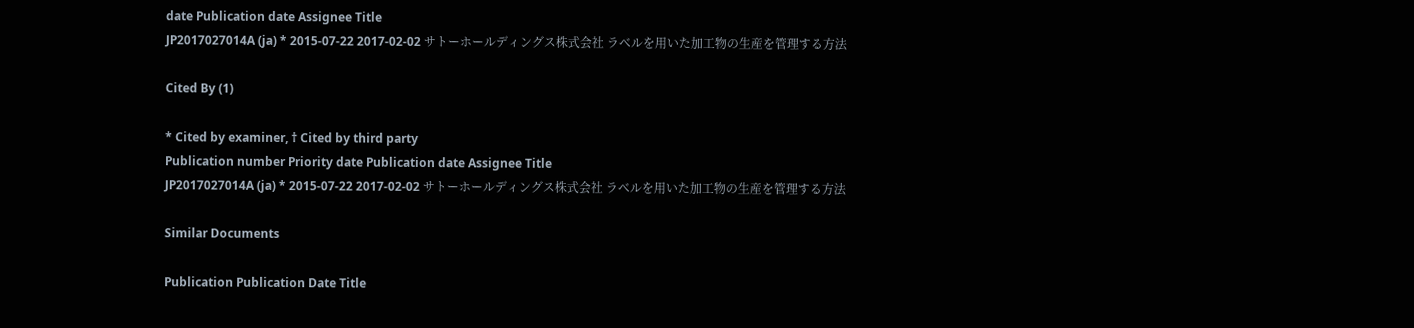date Publication date Assignee Title
JP2017027014A (ja) * 2015-07-22 2017-02-02 サトーホールディングス株式会社 ラベルを用いた加工物の生産を管理する方法

Cited By (1)

* Cited by examiner, † Cited by third party
Publication number Priority date Publication date Assignee Title
JP2017027014A (ja) * 2015-07-22 2017-02-02 サトーホールディングス株式会社 ラベルを用いた加工物の生産を管理する方法

Similar Documents

Publication Publication Date Title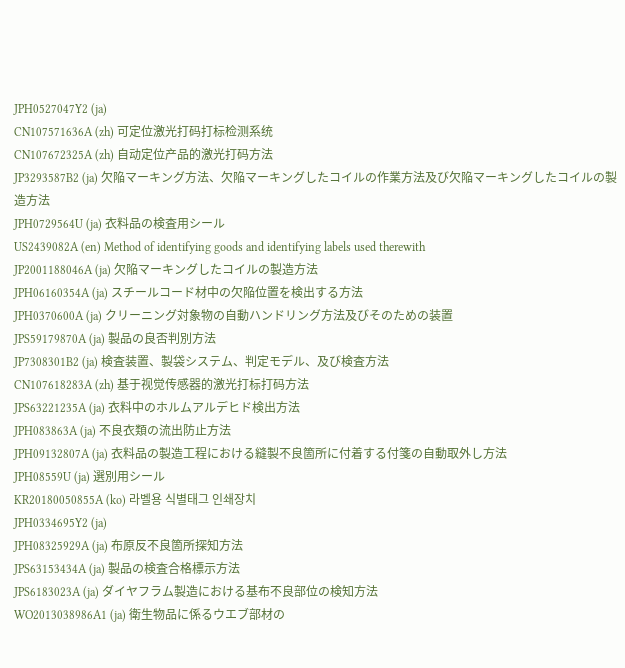JPH0527047Y2 (ja)
CN107571636A (zh) 可定位激光打码打标检测系统
CN107672325A (zh) 自动定位产品的激光打码方法
JP3293587B2 (ja) 欠陥マーキング方法、欠陥マーキングしたコイルの作業方法及び欠陥マーキングしたコイルの製造方法
JPH0729564U (ja) 衣料品の検査用シール
US2439082A (en) Method of identifying goods and identifying labels used therewith
JP2001188046A (ja) 欠陥マーキングしたコイルの製造方法
JPH06160354A (ja) スチールコード材中の欠陥位置を検出する方法
JPH0370600A (ja) クリーニング対象物の自動ハンドリング方法及びそのための装置
JPS59179870A (ja) 製品の良否判別方法
JP7308301B2 (ja) 検査装置、製袋システム、判定モデル、及び検査方法
CN107618283A (zh) 基于视觉传感器的激光打标打码方法
JPS63221235A (ja) 衣料中のホルムアルデヒド検出方法
JPH083863A (ja) 不良衣類の流出防止方法
JPH09132807A (ja) 衣料品の製造工程における縫製不良箇所に付着する付箋の自動取外し方法
JPH08559U (ja) 選別用シール
KR20180050855A (ko) 라벨용 식별태그 인쇄장치
JPH0334695Y2 (ja)
JPH08325929A (ja) 布原反不良箇所探知方法
JPS63153434A (ja) 製品の検査合格標示方法
JPS6183023A (ja) ダイヤフラム製造における基布不良部位の検知方法
WO2013038986A1 (ja) 衛生物品に係るウエブ部材の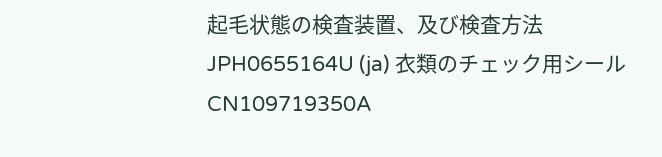起毛状態の検査装置、及び検査方法
JPH0655164U (ja) 衣類のチェック用シール
CN109719350A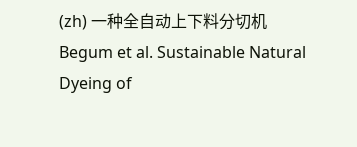(zh) 一种全自动上下料分切机
Begum et al. Sustainable Natural Dyeing of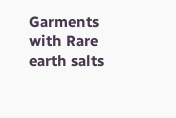Garments with Rare earth salts